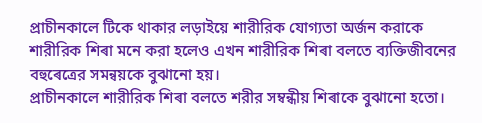প্রাচীনকালে টিকে থাকার লড়াইয়ে শারীরিক যোগ্যতা অর্জন করাকে শারীরিক শিৰা মনে করা হলেও এখন শারীরিক শিৰা বলতে ব্যক্তিজীবনের বহুৰেত্রের সমন্বয়কে বুঝানো হয়।
প্রাচীনকালে শারীরিক শিৰা বলতে শরীর সম্বন্ধীয় শিৰাকে বুঝানো হতো।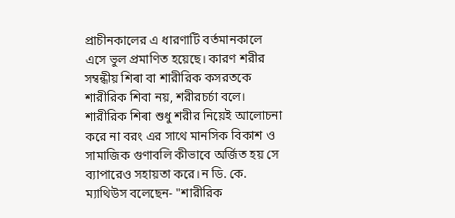প্রাচীনকালের এ ধারণাটি বর্তমানকালে এসে ভুল প্রমাণিত হয়েছে। কারণ শরীর সম্বন্ধীয় শিৰা বা শারীরিক কসরতকে শারীরিক শিবা নয়, শরীরচর্চা বলে। শারীরিক শিৰা শুধু শরীর নিয়েই আলোচনা করে না বরং এর সাথে মানসিক বিকাশ ও সামাজিক গুণাবলি কীভাবে অর্জিত হয় সে ব্যাপারেও সহায়তা করে।ন ডি. কে. ম্যাথিউস বলেছেন- "শারীরিক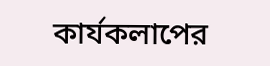কার্যকলাপের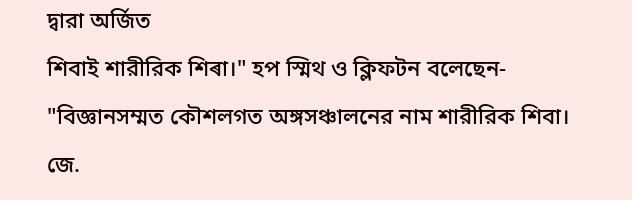দ্বারা অর্জিত
শিবাই শারীরিক শিৰা।" হপ স্মিথ ও ক্লিফটন বলেছেন- "বিজ্ঞানসম্মত কৌশলগত অঙ্গসঞ্চালনের নাম শারীরিক শিবা। জে.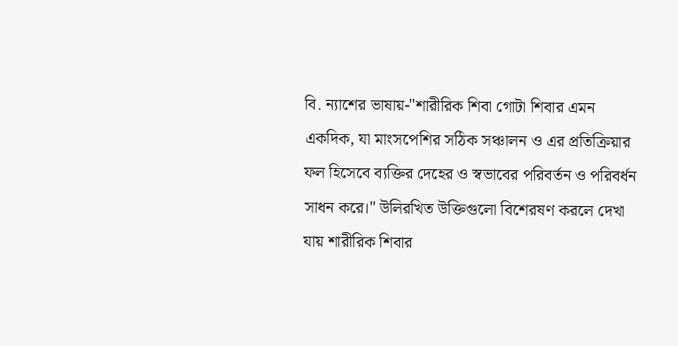বি. ন্যাশের ভাষায়-"শারীরিক শিবা গোটা শিবার এমন একদিক, যা মাংসপেশির সঠিক সঞ্চালন ও এর প্রতিক্রিয়ার ফল হিসেবে ব্যক্তির দেহের ও স্বভাবের পরিবর্তন ও পরিবর্ধন সাধন করে।" উলিরখিত উক্তিগুলো বিশেরষণ করলে দেখা যায় শারীরিক শিবার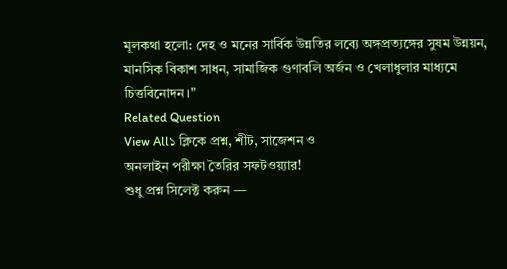মূলকথা হলো: দেহ ও মনের সার্বিক উন্নতির লব্যে অঙ্গপ্রত্যঙ্গের সুষম উন্নয়ন, মানসিক বিকাশ সাধন, সামাজিক গুণাবলি অর্জন ও খেলাধুলার মাধ্যমে চিত্তবিনোদন।"
Related Question
View All১ ক্লিকে প্রশ্ন, শীট, সাজেশন ও
অনলাইন পরীক্ষা তৈরির সফটওয়্যার!
শুধু প্রশ্ন সিলেক্ট করুন —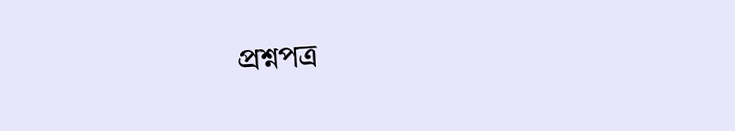প্রশ্নপত্র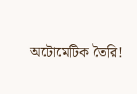অটোমেটিক তৈরি!